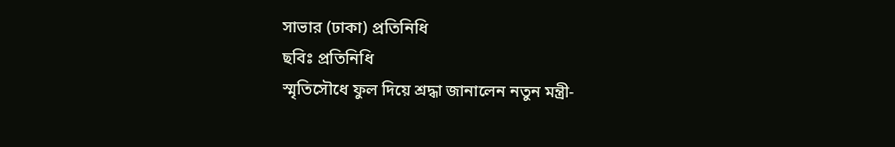সাভার (ঢাকা) প্রতিনিধি
ছবিঃ প্রতিনিধি
স্মৃতিসৌধে ফুল দিয়ে শ্রদ্ধা জানালেন নতুন মন্ত্রী-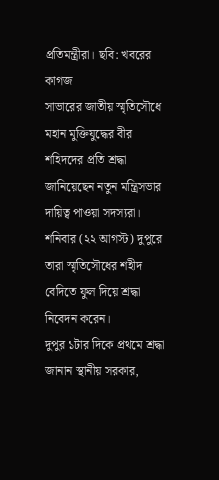প্রতিমন্ত্রীরা। ছবি: খবরের কাগজ
সাভারের জাতীয় স্মৃতিসৌধে মহান মুক্তিযুদ্ধের বীর শহিদদের প্রতি শ্রদ্ধা জানিয়েছেন নতুন মন্ত্রিসভার দায়িত্ব পাওয়া সদস্যরা।
শনিবার (২২ আগস্ট) দুপুরে তারা স্মৃতিসৌধের শহীদ বেদিতে ফুল দিয়ে শ্রদ্ধা নিবেদন করেন।
দুপুর ১টার দিকে প্রথমে শ্রদ্ধা জানান স্থানীয় সরকার,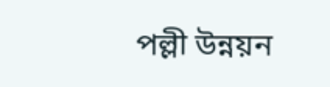পল্লী উন্নয়ন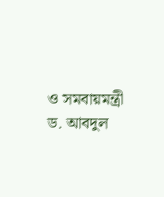ও সমবায়মন্ত্রী ড. আবদুল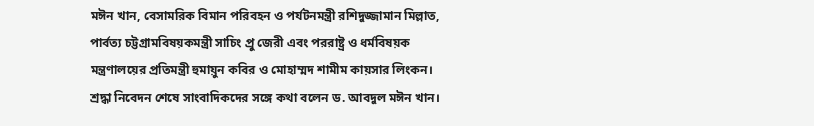মঈন খান, বেসামরিক বিমান পরিবহন ও পর্যটনমন্ত্রী রশিদুজ্জামান মিল্লাত, পার্বত্য চট্টগ্রামবিষয়কমন্ত্রী সাচিং প্রু জেরী এবং পররাষ্ট্র ও ধর্মবিষয়ক মন্ত্রণালয়ের প্রতিমন্ত্রী হুমায়ুন কবির ও মোহাম্মদ শামীম কায়সার লিংকন।
শ্রদ্ধা নিবেদন শেষে সাংবাদিকদের সঙ্গে কথা বলেন ড. আবদুল মঈন খান।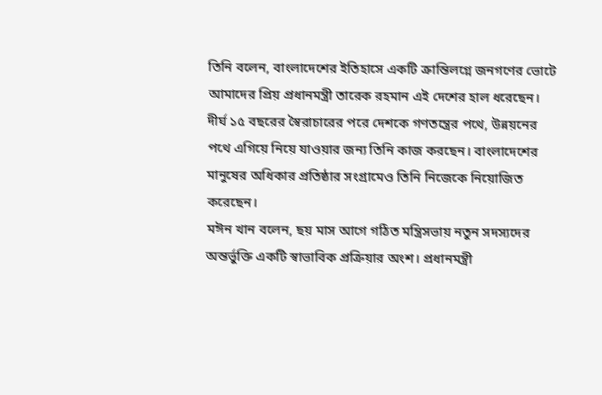তিনি বলেন, বাংলাদেশের ইতিহাসে একটি ক্রান্তিলগ্নে জনগণের ভোটে আমাদের প্রিয় প্রধানমন্ত্রী তারেক রহমান এই দেশের হাল ধরেছেন। দীর্ঘ ১৫ বছরের স্বৈরাচারের পরে দেশকে গণতন্ত্রের পথে, উন্নয়নের পথে এগিয়ে নিয়ে যাওয়ার জন্য তিনি কাজ করছেন। বাংলাদেশের মানুষের অধিকার প্রতিষ্ঠার সংগ্রামেও তিনি নিজেকে নিয়োজিত করেছেন।
মঈন খান বলেন, ছয় মাস আগে গঠিত মন্ত্রিসভায় নতুন সদস্যদের অন্তর্ভুক্তি একটি স্বাভাবিক প্রক্রিয়ার অংশ। প্রধানমন্ত্রী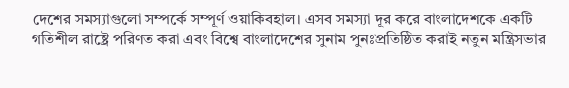দেশের সমস্যাগুলো সম্পর্কে সম্পূর্ণ ওয়াকিবহাল। এসব সমস্যা দূর করে বাংলাদেশকে একটি গতিশীল রাষ্ট্রে পরিণত করা এবং বিশ্বে বাংলাদেশের সুনাম পুনঃপ্রতিষ্ঠিত করাই নতুন মন্ত্রিসভার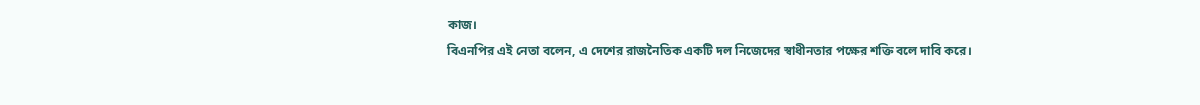কাজ।
বিএনপির এই নেতা বলেন, এ দেশের রাজনৈতিক একটি দল নিজেদের স্বাধীনতার পক্ষের শক্তি বলে দাবি করে।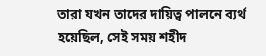তারা যখন তাদের দায়িত্ব পালনে ব্যর্থ হয়েছিল, সেই সময় শহীদ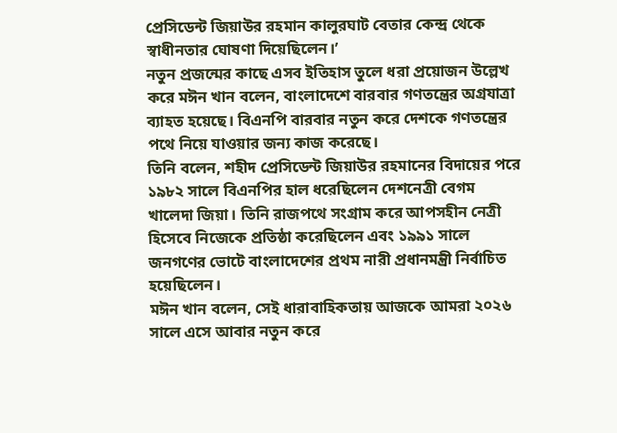প্রেসিডেন্ট জিয়াউর রহমান কালুরঘাট বেতার কেন্দ্র থেকে স্বাধীনতার ঘোষণা দিয়েছিলেন।’
নতুন প্রজন্মের কাছে এসব ইতিহাস তুলে ধরা প্রয়োজন উল্লেখ করে মঈন খান বলেন, বাংলাদেশে বারবার গণতন্ত্রের অগ্রযাত্রা ব্যাহত হয়েছে। বিএনপি বারবার নতুন করে দেশকে গণতন্ত্রের পথে নিয়ে যাওয়ার জন্য কাজ করেছে।
তিনি বলেন, শহীদ প্রেসিডেন্ট জিয়াউর রহমানের বিদায়ের পরে ১৯৮২ সালে বিএনপির হাল ধরেছিলেন দেশনেত্রী বেগম খালেদা জিয়া। তিনি রাজপথে সংগ্রাম করে আপসহীন নেত্রী হিসেবে নিজেকে প্রতিষ্ঠা করেছিলেন এবং ১৯৯১ সালে জনগণের ভোটে বাংলাদেশের প্রথম নারী প্রধানমন্ত্রী নির্বাচিত হয়েছিলেন।
মঈন খান বলেন, সেই ধারাবাহিকতায় আজকে আমরা ২০২৬ সালে এসে আবার নতুন করে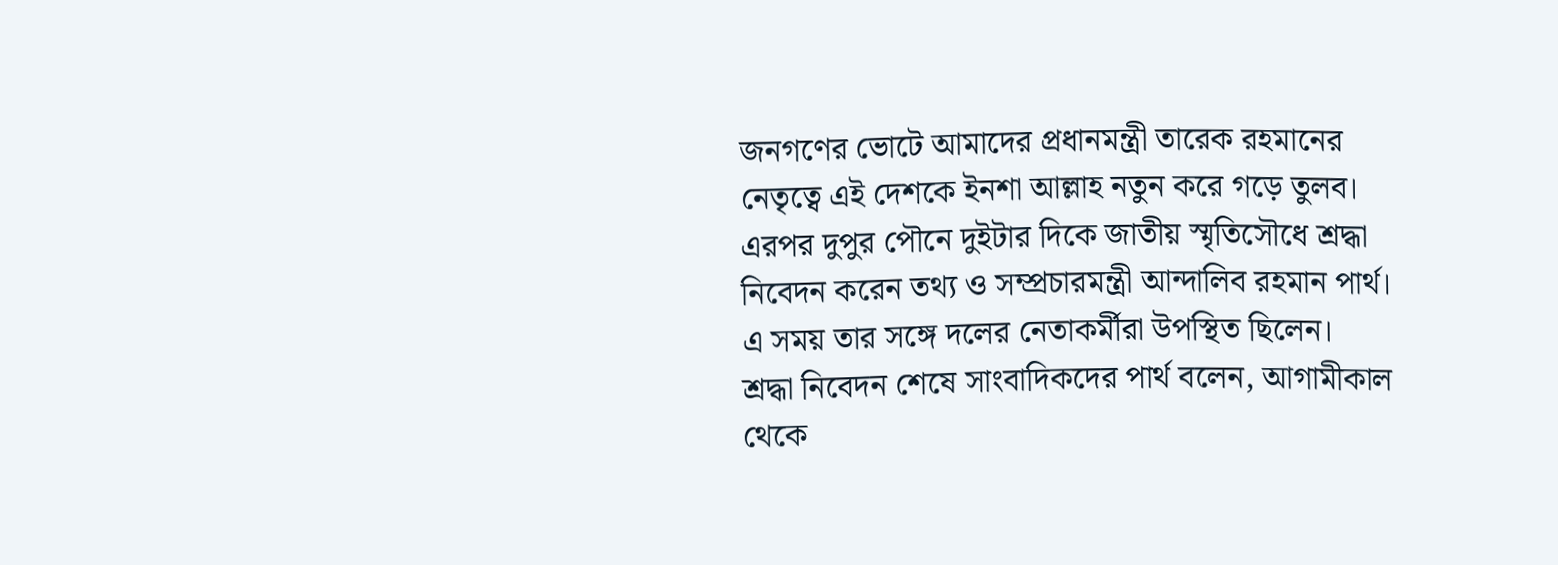জনগণের ভোটে আমাদের প্রধানমন্ত্রী তারেক রহমানের নেতৃত্বে এই দেশকে ইনশা আল্লাহ নতুন করে গড়ে তুলব।
এরপর দুপুর পৌনে দুইটার দিকে জাতীয় স্মৃতিসৌধে শ্রদ্ধা নিবেদন করেন তথ্য ও সম্প্রচারমন্ত্রী আন্দালিব রহমান পার্থ। এ সময় তার সঙ্গে দলের নেতাকর্মীরা উপস্থিত ছিলেন।
শ্রদ্ধা নিবেদন শেষে সাংবাদিকদের পার্থ বলেন, আগামীকাল থেকে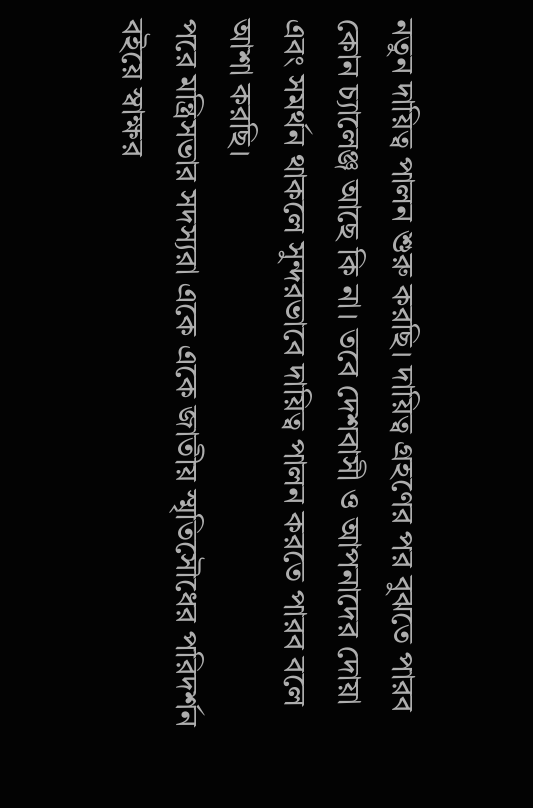নতুন দায়িত্ব পালন শুরু করছি। দায়িত্ব গ্রহণের পর বুঝতে পারব কোন চ্যালেঞ্জ আছে কি না। তবে দেশবাসী ও আপনাদের দোয়া এবং সমর্থন থাকলে সুন্দরভাবে দায়িত্ব পালন করতে পারব বলে আশা করছি।
পরে মন্ত্রিসভার সদস্যরা একে একে জাতীয় স্মৃতিসৌধের পরিদর্শন বইয়ে স্বাক্ষর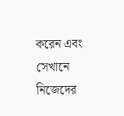করেন এবং সেখানে নিজেদের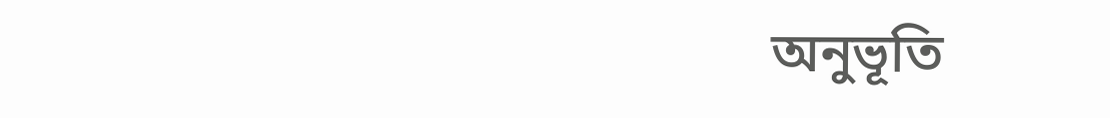অনুভূতি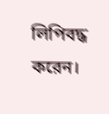লিপিবদ্ধ করেন।